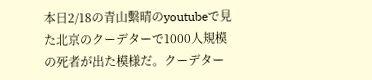本日2/18の青山繫晴のyoutubeで見た北京のクーデターで1000人規模の死者が出た模様だ。クーデター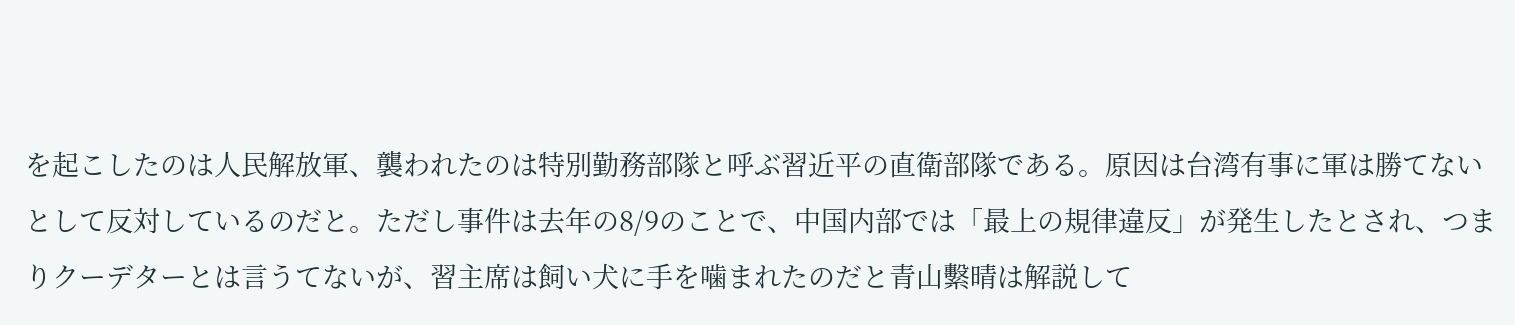を起こしたのは人民解放軍、襲われたのは特別勤務部隊と呼ぶ習近平の直衛部隊である。原因は台湾有事に軍は勝てないとして反対しているのだと。ただし事件は去年の8/9のことで、中国内部では「最上の規律違反」が発生したとされ、つまりクーデターとは言うてないが、習主席は飼い犬に手を噛まれたのだと青山繫晴は解説して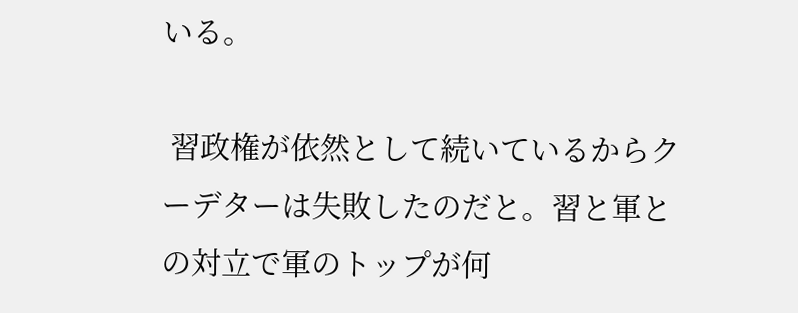いる。

 習政権が依然として続いているからクーデターは失敗したのだと。習と軍との対立で軍のトップが何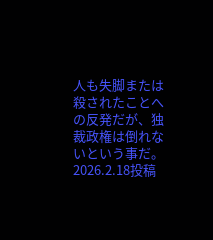人も失脚または殺されたことへの反発だが、独裁政権は倒れないという事だ。2026.2.18投稿